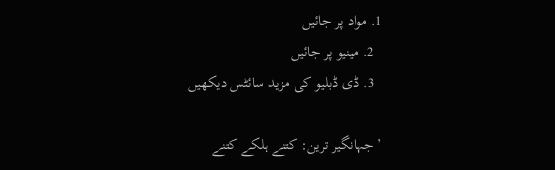1. مواد پر جائیں
  2. مینیو پر جائیں
  3. ڈی ڈبلیو کی مزید سائٹس دیکھیں

’جہانگیر ترین: کتنے ہلکے کتنے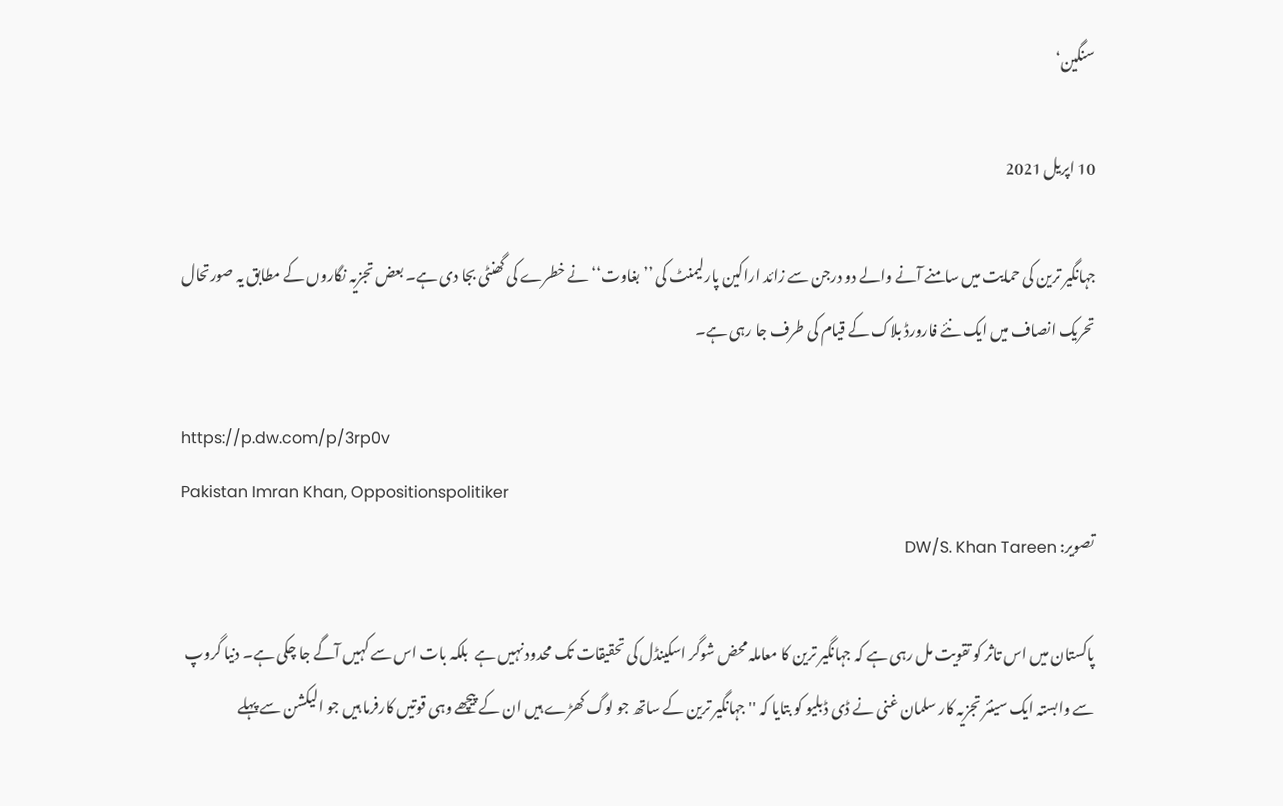سنگین‘

10 اپریل 2021

جہانگیر ترین کی حمایت میں سامنے آنے والے دو درجن سے زائد اراکین پارلیمنٹ کی ’’بغاوت‘‘ نے خطرے کی گھنٹی بجا دی ہے۔ بعض تجزیہ نگاروں کے مطابق یہ صورتحال تحریک انصاف میں ایک نئے فارورڈ بلاک کے قیام کی طرف جا رہی ہے۔

https://p.dw.com/p/3rp0v
Pakistan Imran Khan, Oppositionspolitiker
تصویر: DW/S. Khan Tareen

پاکستان میں اس تاثر کو تقویت مل رہی ہے کہ جہانگیر ترین کا معاملہ محض شوگر اسکینڈل کی تحقیقات تک محدود نہیں ہے  بلکہ بات اس سے کہیں آگے جا چکی ہے۔ دنیا گروپ سے وابستہ ایک سینئر تجزیہ کار سلمان غنی نے ڈی ڈبلیو کو بتایا کہ ''جہانگیر ترین کے ساتھ جو لوگ کھڑے ہیں ان کے پیچھے وہی قوتیں کارفرما ہیں جو الیکشن سے پہلے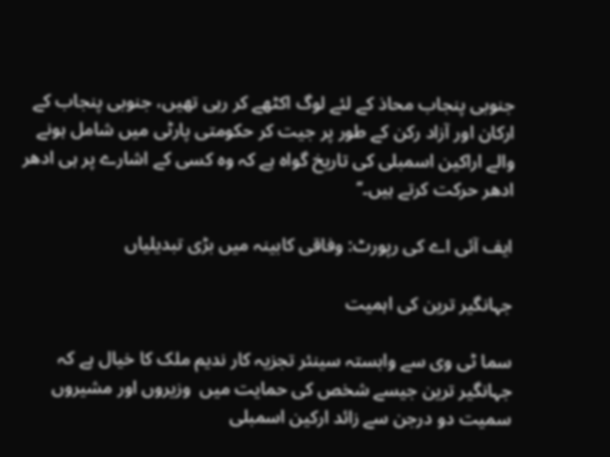جنوبی پنجاب محاذ کے لئے لوگ اکٹھے کر رہی تھیں، جنوبی پنجاب کے ارکان اور آزاد رکن کے طور پر جیت کر حکومتی پارٹی میں شامل ہونے والے اراکین اسمبلی کی تاریخ گواہ ہے کہ وہ کسی کے اشارے پر ہی ادھر ادھر حرکت کرتے ہیں۔‘‘

ایف آئی اے کی رپورٹ: وفاقی کابینہ میں بڑی تبدیلیاں

جہانگیر ترین کی اہمیت

سما ٹی وی سے وابستہ سینئر تجزیہ کار ندیم ملک کا خیال ہے کہ جہانگیر ترین جیسے شخص کی حمایت میں  وزیروں اور مشیروں سمیت دو درجن سے زائد ارکین اسمبلی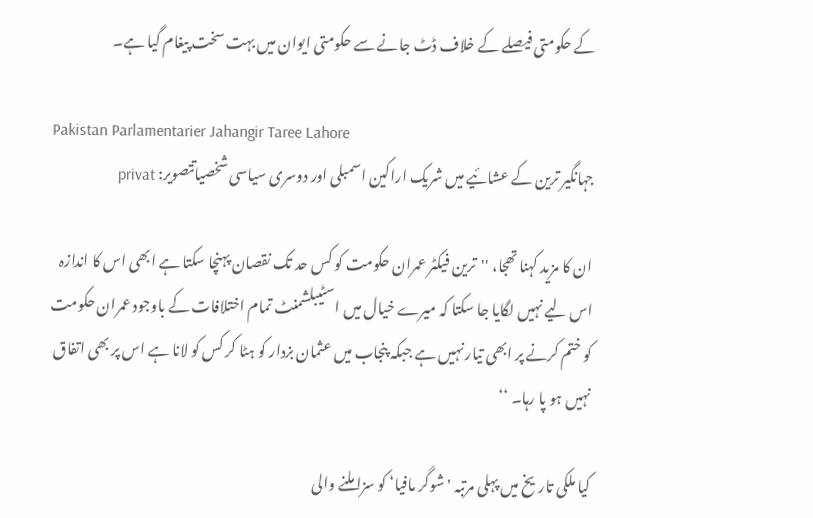کے حکومتی فیصلے کے خلاف ڈٹ جانے سے حکومتی ایوان میں بہت سخت پیغام گیا ہے۔

Pakistan Parlamentarier Jahangir Taree Lahore
جہانگیر ترین کے عشائیے میں شریک اراکین اسمبلی اور دوسری سیاسی شخصیاتتصویر: privat

ان کا مزید کہنا تھجا، ''ترین فیکٹر عمران حکومت کو کس حد تک نقصان پہنچا سکتا ہے ابھی اس کا اندازہ اس لیے نہیں لگایا جا سکتا کہ میرے خیال میں اسٹیبلشمنٹ تمام اختلافات کے باوجود عمران حکومت کو ختم کرنے پر ابھی تیار نہیں ہے جبکہ پنجاب میں عثمان بزدار کو ہٹا کر کس کو لانا ہے اس پر بھی اتفاق نہیں ہو پا رہا۔ ‘‘

کیا ملکی تاریخ میں پہلی مرتبہ 'شوگر مافیا‘ کو سزا ملنے والی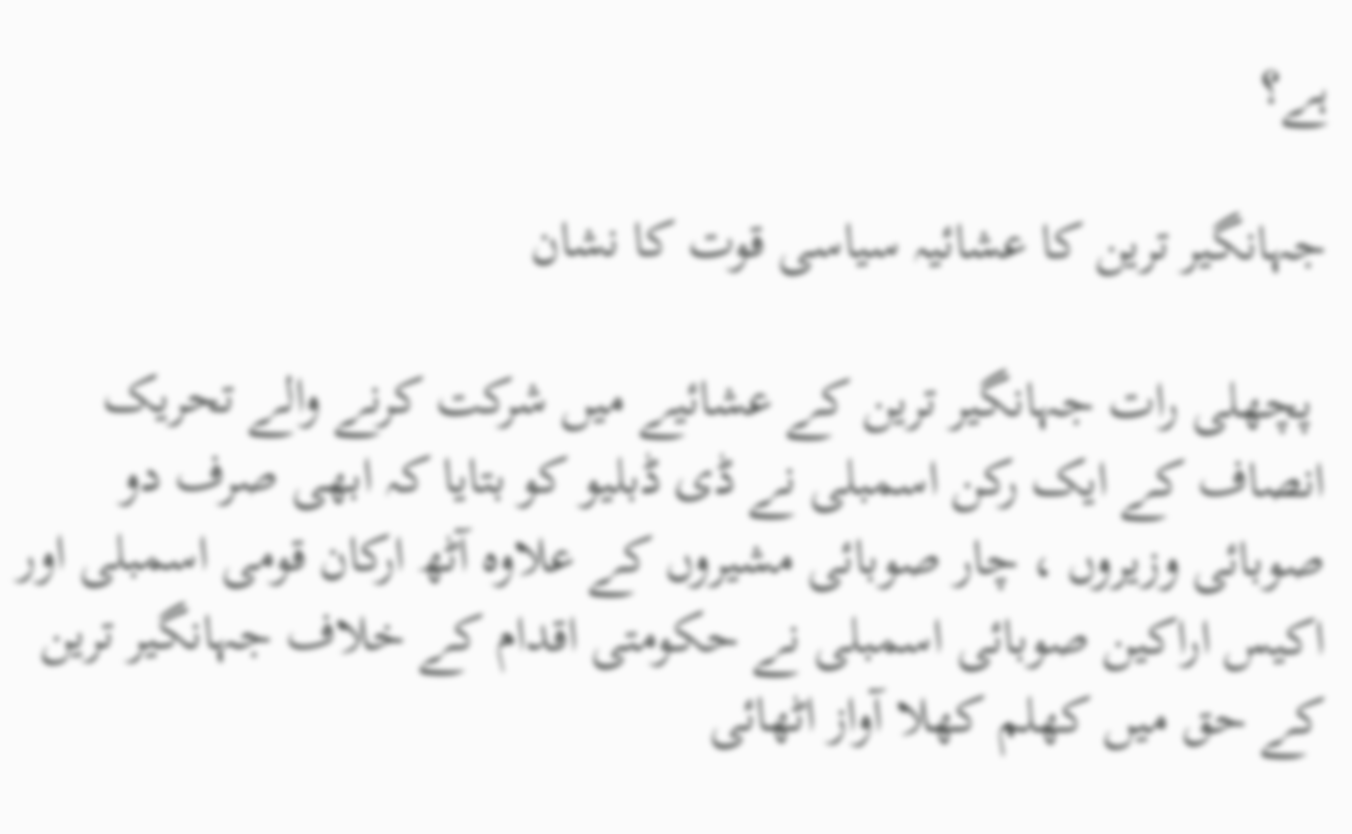ہے؟

جہانگیر ترین کا عشائیہ سیاسی قوت کا نشان

 پچھلی رات جہانگیر ترین کے عشائیے میں شرکت کرنے والے تحریک انصاف کے ایک رکن اسمبلی نے ڈی ڈبلیو کو بتایا کہ ابھی صرف دو صوبائی وزیروں ، چار صوبائی مشیروں کے علاوہ آٹھ ارکان قومی اسمبلی اور اکیس اراکین صوبائی اسمبلی نے حکومتی اقدام کے خلاف جہانگیر ترین کے حق میں کھلم کھلا آواز اٹھائی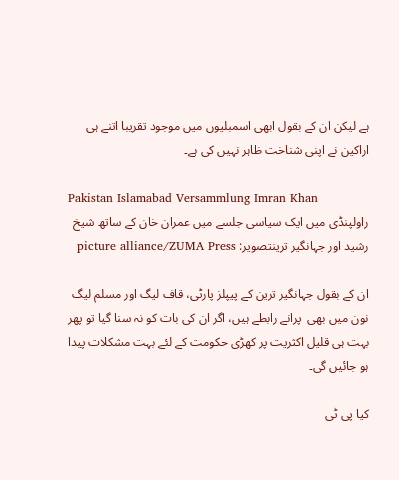ہے لیکن ان کے بقول ابھی اسمبلیوں میں موجود تقریبا اتنے ہی اراکین نے اپنی شناخت ظاہر نہیں کی ہے۔

Pakistan Islamabad Versammlung Imran Khan
راولپنڈی میں ایک سیاسی جلسے میں عمران خان کے ساتھ شیخ رشید اور جہانگیر ترینتصویر: picture alliance/ZUMA Press

ان کے بقول جہانگیر ترین کے پیپلز پارٹی، قاف لیگ اور مسلم لیگ نون میں بھی  پرانے رابطے ہیں، اگر ان کی بات کو نہ سنا گیا تو پھر بہت ہی قلیل اکثریت پر کھڑی حکومت کے لئے بہت مشکلات پیدا ہو جائیں گی۔

کیا پی ٹی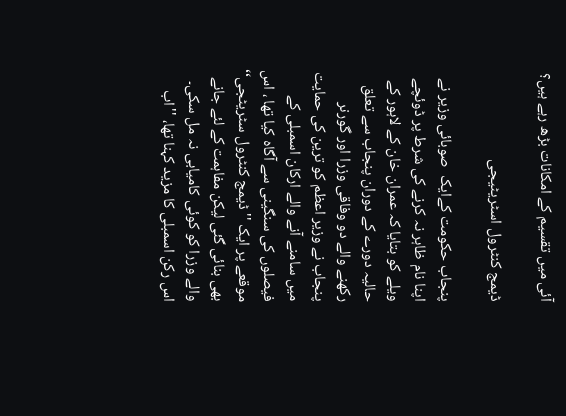آئی میں تقسیم کے امکانات بڑھ رہے ہیں؟

ڈیمج کنٹرول اسٹریٹیجی

پنجاب حکومت کےایک  صوبائی وزیر نے اپنا نام ظاہر نہ کرنے کی شرط پر ڈوئچے ویلے کو بتایا کہ عمران خان کے لاہور کے حالیہ دورے کے دوران پنجاب سے تعلق رکھنے والے دو وفاقی وزرا اور گورنر پنجاب نے وزیر اعظم کو ترین کی حمایت میں سامنے آنے والے ارکان اسمبلی کے فیصلوں کی سنگینی سے آگاہ کیا تھا ، اس موقعے پر ایک ''ڈیمج کنٹرول سٹریٹجی‘‘ بھی بنائی گئی لیکن مفاہمت کے لئے جانے والے وزرا کو کوئی کامیابی نہ مل سکی۔ اس رکن اسمبلی کا مزید کہنا تھا، ''اب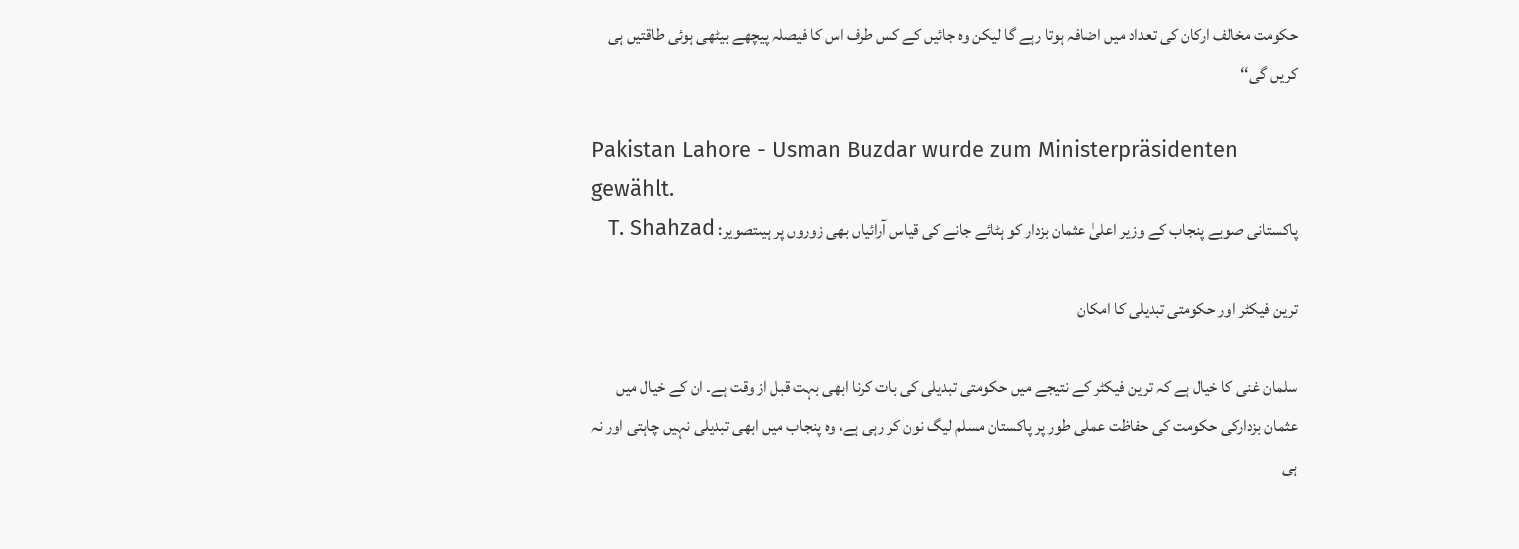حکومت مخالف ارکان کی تعداد میں اضافہ ہوتا رہے گا لیکن وہ جائیں کے کس طرف اس کا فیصلہ پیچھے بیٹھی ہوئی طاقتیں ہی کریں گی‘‘

Pakistan Lahore - Usman Buzdar wurde zum Ministerpräsidenten gewählt.
پاکستانی صوبے پنجاب کے وزیر اعلیٰ عثمان بزدار کو ہٹائے جانے کی قیاس آرائیاں بھی زوروں پر ہیںتصویر: T. Shahzad

ترین فیکٹر اور حکومتی تبدیلی کا امکان

سلمان غنی کا خیال ہے کہ ترین فیکٹر کے نتیجے میں حکومتی تبدیلی کی بات کرنا ابھی بہت قبل از وقت ہے۔ ان کے خیال میں عثمان بزدارکی حکومت کی حفاظت عملی طور پر پاکستان مسلم لیگ نون کر رہی ہے، وہ پنجاب میں ابھی تبدیلی نہیں چاہتی اور نہ ہی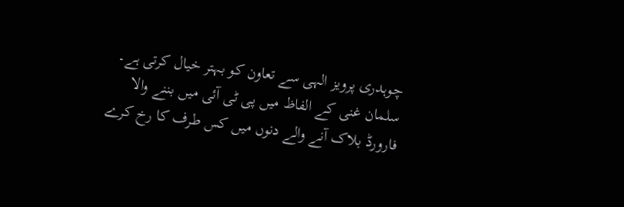چوہدری پرویز الہی سے تعاون کو بہتر خیال کرتی ہے۔ سلمان غنی کے الفاظ میں پی ٹی آئی میں بننے والا فارورڈ بلاک آنے والے دنوں میں کس طرف کا رخ کرے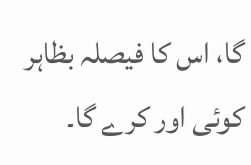گا، اس کا فیصلہ بظاہر کوئی اور کرے گا۔